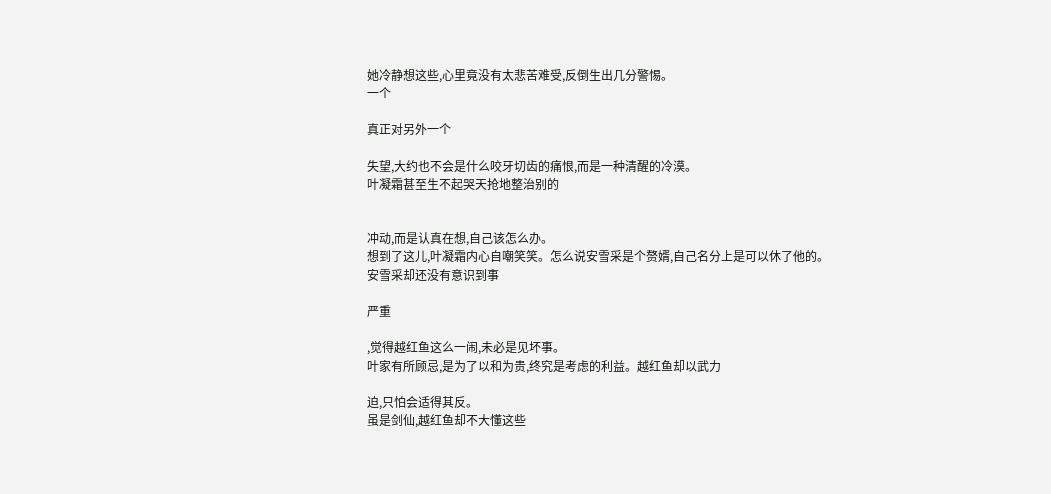她冷静想这些,心里竟没有太悲苦难受,反倒生出几分警惕。
一个

真正对另外一个

失望,大约也不会是什么咬牙切齿的痛恨,而是一种清醒的冷漠。
叶凝霜甚至生不起哭天抢地整治别的


冲动,而是认真在想,自己该怎么办。
想到了这儿,叶凝霜内心自嘲笑笑。怎么说安雪采是个赘婿,自己名分上是可以休了他的。
安雪采却还没有意识到事

严重

,觉得越红鱼这么一闹,未必是见坏事。
叶家有所顾忌,是为了以和为贵,终究是考虑的利益。越红鱼却以武力

迫,只怕会适得其反。
虽是剑仙,越红鱼却不大懂这些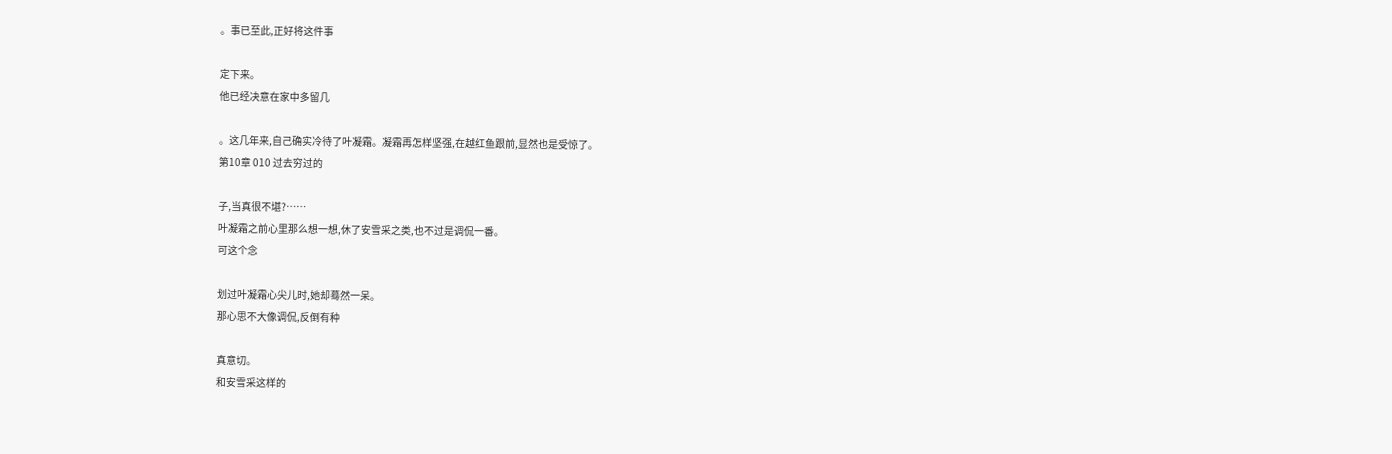。事已至此,正好将这件事

定下来。
他已经决意在家中多留几

。这几年来,自己确实冷待了叶凝霜。凝霜再怎样坚强,在越红鱼跟前,显然也是受惊了。
第10章 010 过去穷过的

子,当真很不堪?……
叶凝霜之前心里那么想一想,休了安雪采之类,也不过是调侃一番。
可这个念

划过叶凝霜心尖儿时,她却蓦然一呆。
那心思不大像调侃,反倒有种

真意切。
和安雪采这样的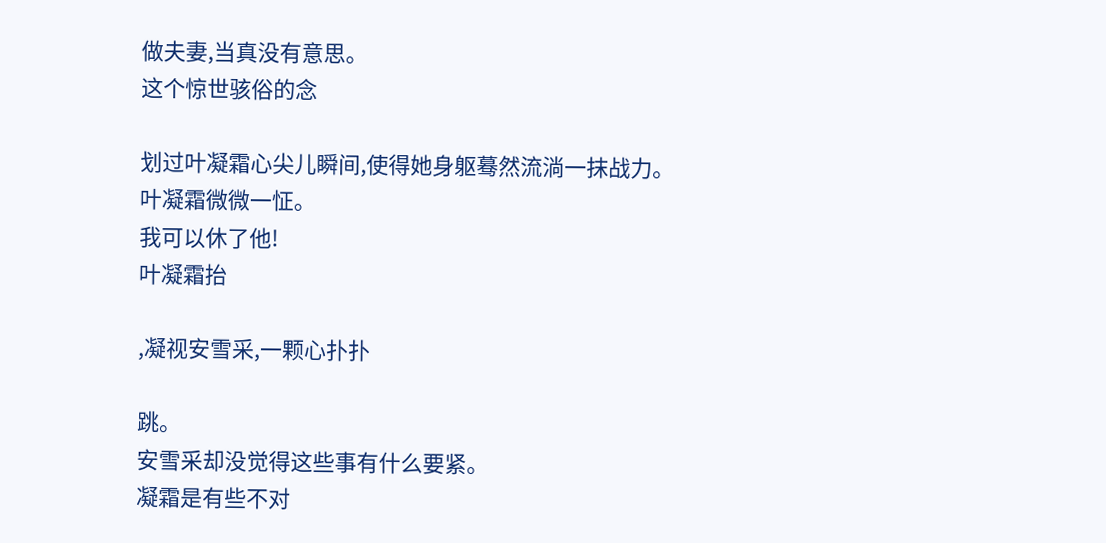做夫妻,当真没有意思。
这个惊世骇俗的念

划过叶凝霜心尖儿瞬间,使得她身躯蓦然流淌一抹战力。
叶凝霜微微一怔。
我可以休了他!
叶凝霜抬

,凝视安雪采,一颗心扑扑

跳。
安雪采却没觉得这些事有什么要紧。
凝霜是有些不对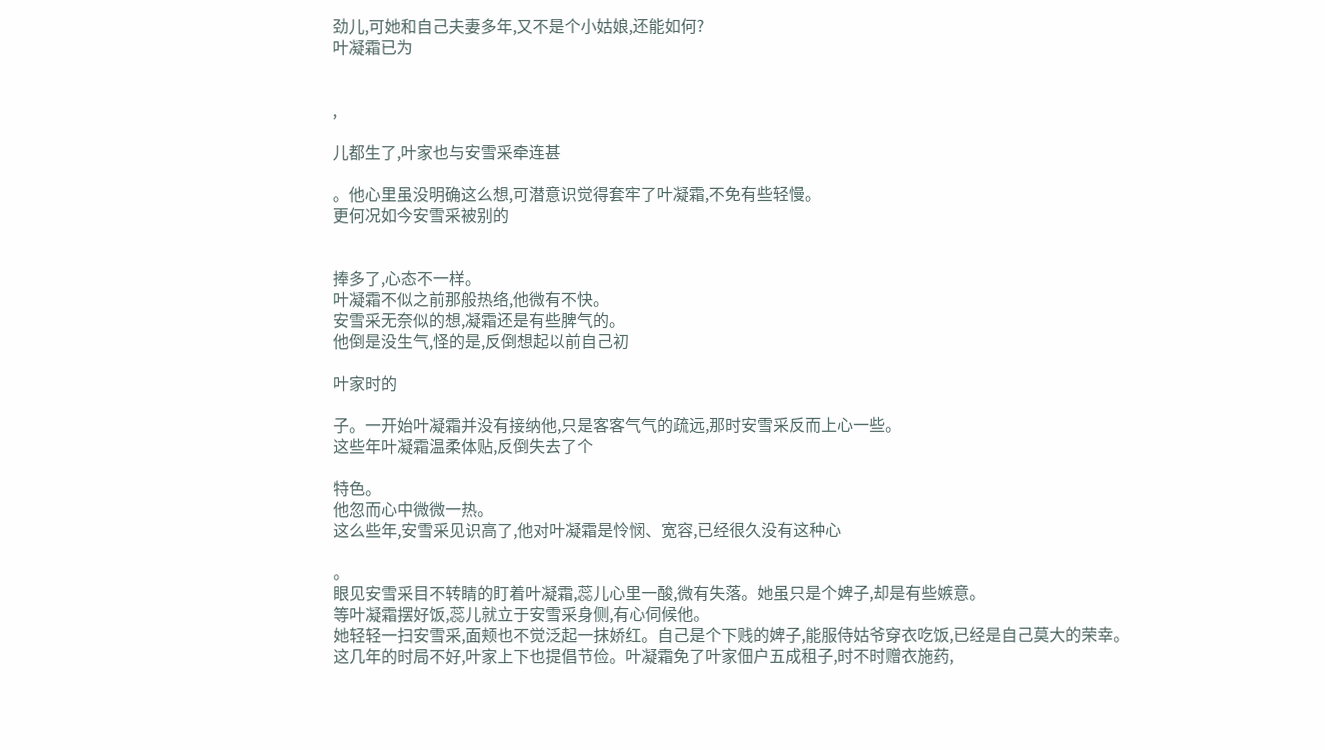劲儿,可她和自己夫妻多年,又不是个小姑娘,还能如何?
叶凝霜已为


,

儿都生了,叶家也与安雪采牵连甚

。他心里虽没明确这么想,可潜意识觉得套牢了叶凝霜,不免有些轻慢。
更何况如今安雪采被别的


捧多了,心态不一样。
叶凝霜不似之前那般热络,他微有不快。
安雪采无奈似的想,凝霜还是有些脾气的。
他倒是没生气,怪的是,反倒想起以前自己初

叶家时的

子。一开始叶凝霜并没有接纳他,只是客客气气的疏远,那时安雪采反而上心一些。
这些年叶凝霜温柔体贴,反倒失去了个

特色。
他忽而心中微微一热。
这么些年,安雪采见识高了,他对叶凝霜是怜悯、宽容,已经很久没有这种心

。
眼见安雪采目不转睛的盯着叶凝霜,蕊儿心里一酸,微有失落。她虽只是个婢子,却是有些嫉意。
等叶凝霜摆好饭,蕊儿就立于安雪采身侧,有心伺候他。
她轻轻一扫安雪采,面颊也不觉泛起一抹娇红。自己是个下贱的婢子,能服侍姑爷穿衣吃饭,已经是自己莫大的荣幸。
这几年的时局不好,叶家上下也提倡节俭。叶凝霜免了叶家佃户五成租子,时不时赠衣施药,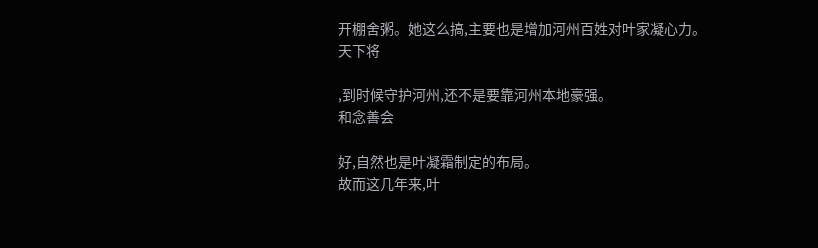开棚舍粥。她这么搞,主要也是增加河州百姓对叶家凝心力。
天下将

,到时候守护河州,还不是要靠河州本地豪强。
和念善会

好,自然也是叶凝霜制定的布局。
故而这几年来,叶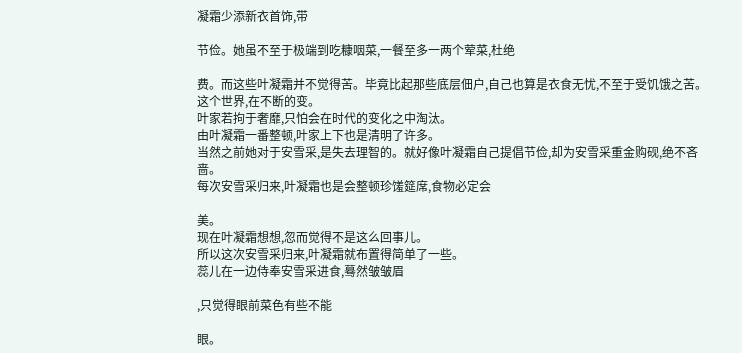凝霜少添新衣首饰,带

节俭。她虽不至于极端到吃糠咽菜,一餐至多一两个荤菜,杜绝

费。而这些叶凝霜并不觉得苦。毕竟比起那些底层佃户,自己也算是衣食无忧,不至于受饥饿之苦。
这个世界,在不断的变。
叶家若拘于奢靡,只怕会在时代的变化之中淘汰。
由叶凝霜一番整顿,叶家上下也是清明了许多。
当然之前她对于安雪采,是失去理智的。就好像叶凝霜自己提倡节俭,却为安雪采重金购砚,绝不吝啬。
每次安雪采归来,叶凝霜也是会整顿珍馐筵席,食物必定会

美。
现在叶凝霜想想,忽而觉得不是这么回事儿。
所以这次安雪采归来,叶凝霜就布置得简单了一些。
蕊儿在一边侍奉安雪采进食,蓦然皱皱眉

,只觉得眼前菜色有些不能

眼。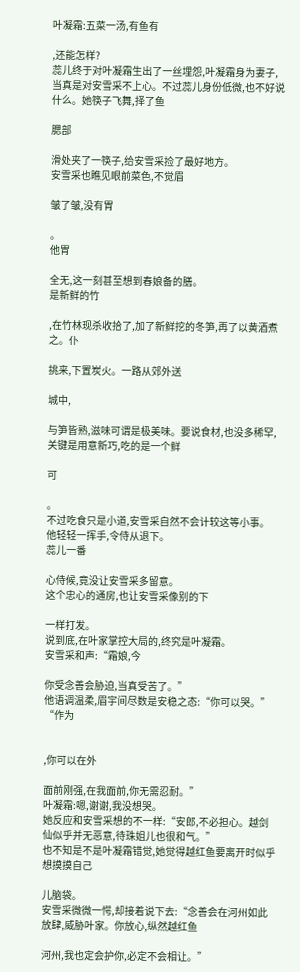叶凝霜:五菜一汤,有鱼有

,还能怎样?
蕊儿终于对叶凝霜生出了一丝埋怨,叶凝霜身为妻子,当真是对安雪采不上心。不过蕊儿身份低微,也不好说什么。她筷子飞舞,择了鱼

腮部

滑处夹了一筷子,给安雪采捡了最好地方。
安雪采也瞧见眼前菜色,不觉眉

皱了皱,没有胃

。
他胃

全无,这一刻甚至想到春娘备的膳。
是新鲜的竹

,在竹林现杀收拾了,加了新鲜挖的冬笋,再了以黄酒煮之。仆

挑来,下置炭火。一路从郊外送

城中,

与笋皆熟,滋味可谓是极美味。要说食材,也没多稀罕,关键是用意新巧,吃的是一个鲜

可

。
不过吃食只是小道,安雪采自然不会计较这等小事。
他轻轻一挥手,令侍从退下。
蕊儿一番

心侍候,竟没让安雪采多留意。
这个忠心的通房,也让安雪采像别的下

一样打发。
说到底,在叶家掌控大局的,终究是叶凝霜。
安雪采和声:“霜娘,今

你受念善会胁迫,当真受苦了。”
他语调温柔,眉宇间尽数是安稳之态:“你可以哭。”
“作为


,你可以在外

面前刚强,在我面前,你无需忍耐。”
叶凝霜:嗯,谢谢,我没想哭。
她反应和安雪采想的不一样:“安郎,不必担心。越剑仙似乎并无恶意,待珠姐儿也很和气。”
也不知是不是叶凝霜错觉,她觉得越红鱼要离开时似乎想摸摸自己

儿脑袋。
安雪采微微一愕,却接着说下去:“念善会在河州如此放肆,威胁叶家。你放心,纵然越红鱼

河州,我也定会护你,必定不会相让。”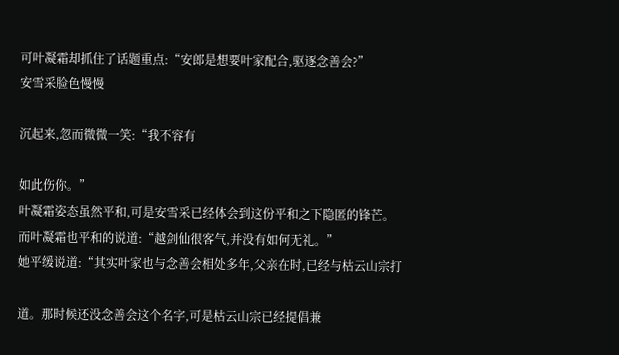可叶凝霜却抓住了话题重点:“安郎是想要叶家配合,驱逐念善会?”
安雪采脸色慢慢

沉起来,忽而微微一笑:“我不容有

如此伤你。”
叶凝霜姿态虽然平和,可是安雪采已经体会到这份平和之下隐匿的锋芒。
而叶凝霜也平和的说道:“越剑仙很客气,并没有如何无礼。”
她平缓说道:“其实叶家也与念善会相处多年,父亲在时,已经与枯云山宗打

道。那时候还没念善会这个名字,可是枯云山宗已经提倡兼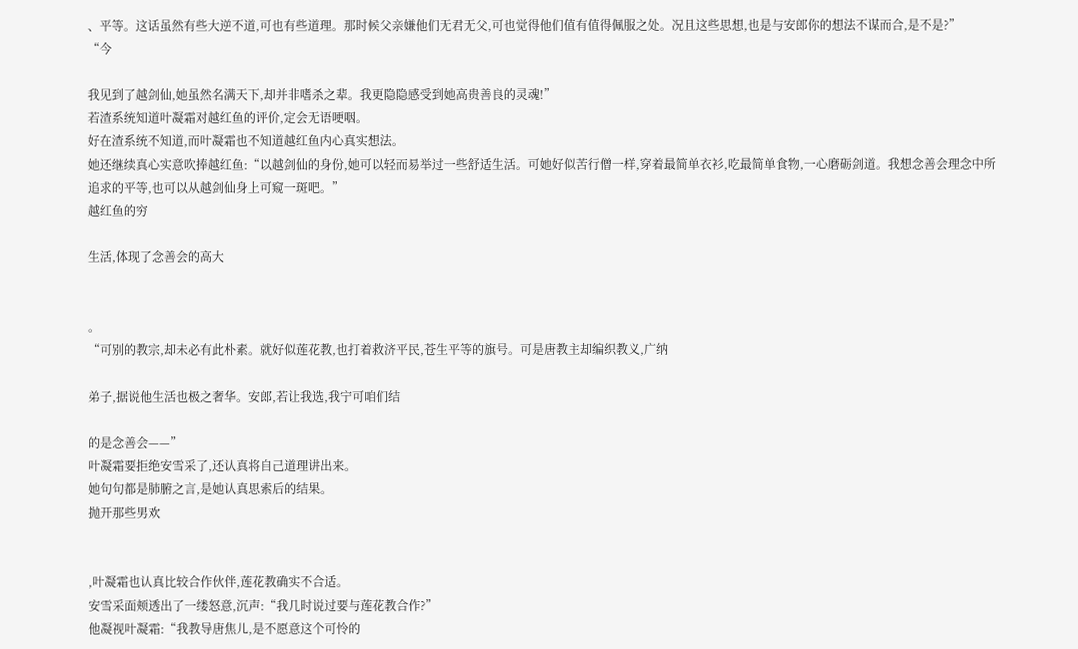、平等。这话虽然有些大逆不道,可也有些道理。那时候父亲嫌他们无君无父,可也觉得他们值有值得佩服之处。况且这些思想,也是与安郎你的想法不谋而合,是不是?”
“今

我见到了越剑仙,她虽然名满天下,却并非嗜杀之辈。我更隐隐感受到她高贵善良的灵魂!”
若渣系统知道叶凝霜对越红鱼的评价,定会无语哽咽。
好在渣系统不知道,而叶凝霜也不知道越红鱼内心真实想法。
她还继续真心实意吹捧越红鱼:“以越剑仙的身份,她可以轻而易举过一些舒适生活。可她好似苦行僧一样,穿着最简单衣衫,吃最简单食物,一心磨砺剑道。我想念善会理念中所追求的平等,也可以从越剑仙身上可窥一斑吧。”
越红鱼的穷

生活,体现了念善会的高大


。
“可别的教宗,却未必有此朴素。就好似莲花教,也打着救济平民,苍生平等的旗号。可是唐教主却编织教义,广纳

弟子,据说他生活也极之奢华。安郎,若让我选,我宁可咱们结

的是念善会——”
叶凝霜要拒绝安雪采了,还认真将自己道理讲出来。
她句句都是肺腑之言,是她认真思索后的结果。
抛开那些男欢


,叶凝霜也认真比较合作伙伴,莲花教确实不合适。
安雪采面颊透出了一缕怒意,沉声:“我几时说过要与莲花教合作?”
他凝视叶凝霜:“我教导唐焦儿,是不愿意这个可怜的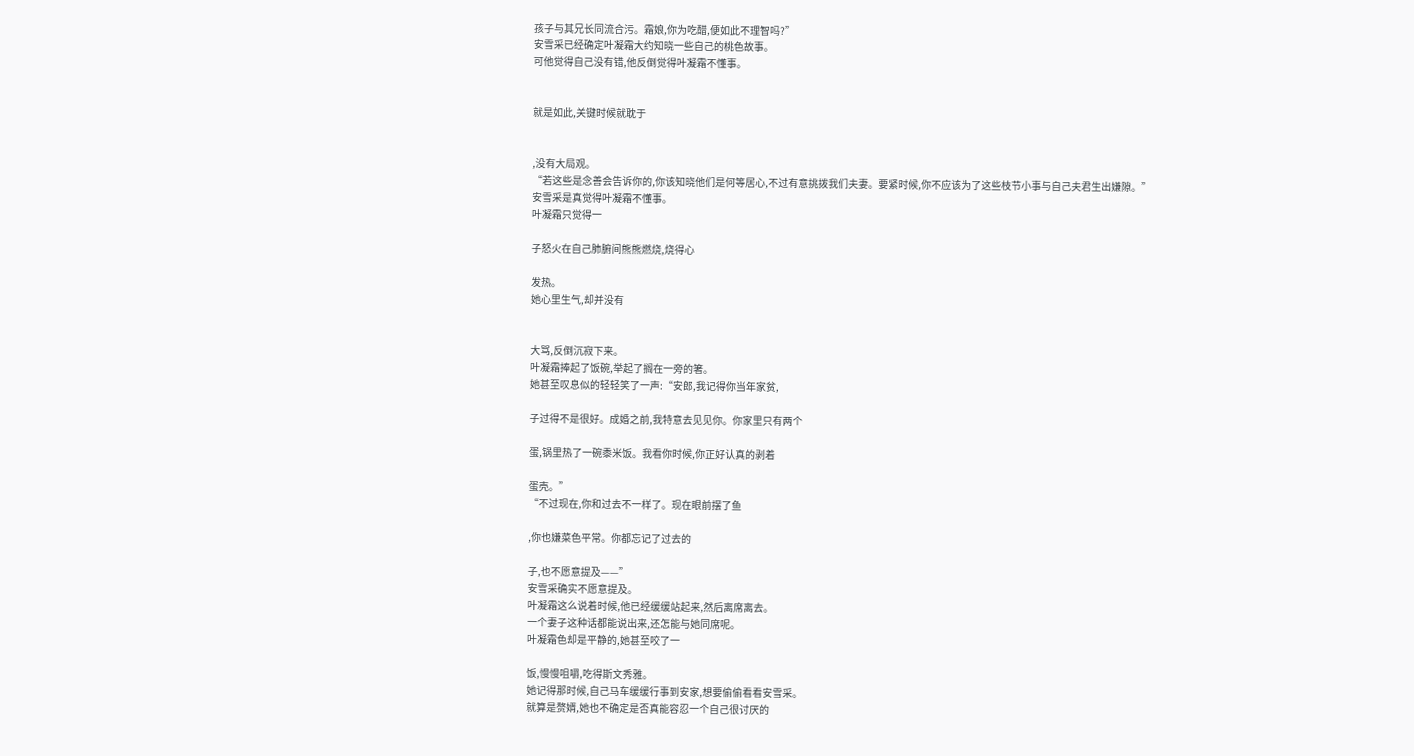孩子与其兄长同流合污。霜娘,你为吃醋,便如此不理智吗?”
安雪采已经确定叶凝霜大约知晓一些自己的桃色故事。
可他觉得自己没有错,他反倒觉得叶凝霜不懂事。


就是如此,关键时候就耽于


,没有大局观。
“若这些是念善会告诉你的,你该知晓他们是何等居心,不过有意挑拨我们夫妻。要紧时候,你不应该为了这些枝节小事与自己夫君生出嫌隙。”
安雪采是真觉得叶凝霜不懂事。
叶凝霜只觉得一

子怒火在自己肺腑间熊熊燃烧,烧得心

发热。
她心里生气,却并没有


大骂,反倒沉寂下来。
叶凝霜捧起了饭碗,举起了搁在一旁的箸。
她甚至叹息似的轻轻笑了一声:“安郎,我记得你当年家贫,

子过得不是很好。成婚之前,我特意去见见你。你家里只有两个

蛋,锅里热了一碗黍米饭。我看你时候,你正好认真的剥着

蛋壳。”
“不过现在,你和过去不一样了。现在眼前摆了鱼

,你也嫌菜色平常。你都忘记了过去的

子,也不愿意提及——”
安雪采确实不愿意提及。
叶凝霜这么说着时候,他已经缓缓站起来,然后离席离去。
一个妻子这种话都能说出来,还怎能与她同席呢。
叶凝霜色却是平静的,她甚至咬了一

饭,慢慢咀嚼,吃得斯文秀雅。
她记得那时候,自己马车缓缓行事到安家,想要偷偷看看安雪采。
就算是赘婿,她也不确定是否真能容忍一个自己很讨厌的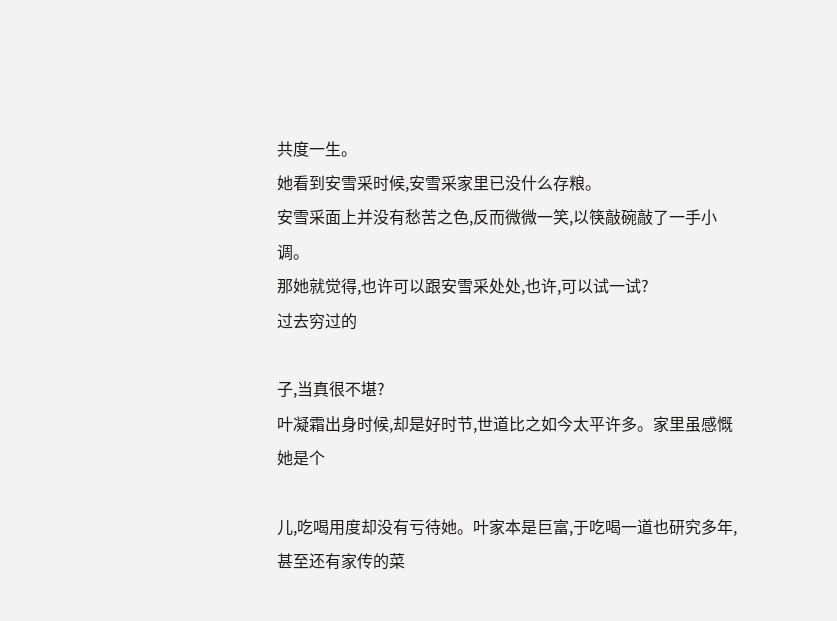共度一生。
她看到安雪采时候,安雪采家里已没什么存粮。
安雪采面上并没有愁苦之色,反而微微一笑,以筷敲碗敲了一手小调。
那她就觉得,也许可以跟安雪采处处,也许,可以试一试?
过去穷过的

子,当真很不堪?
叶凝霜出身时候,却是好时节,世道比之如今太平许多。家里虽感慨她是个

儿,吃喝用度却没有亏待她。叶家本是巨富,于吃喝一道也研究多年,甚至还有家传的菜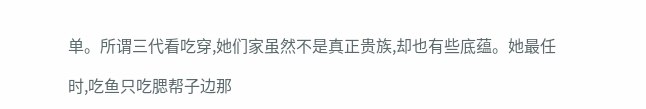单。所谓三代看吃穿,她们家虽然不是真正贵族,却也有些底蕴。她最任

时,吃鱼只吃腮帮子边那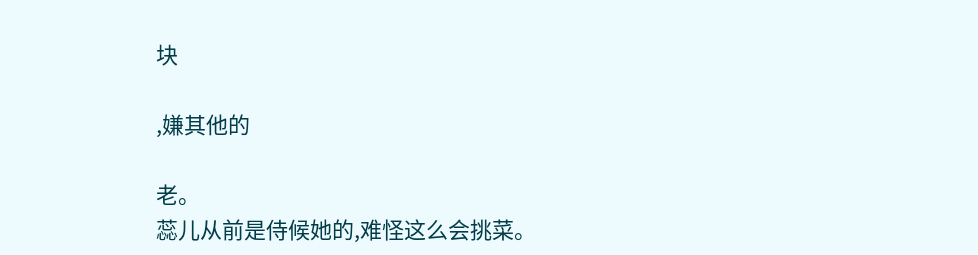块

,嫌其他的

老。
蕊儿从前是侍候她的,难怪这么会挑菜。